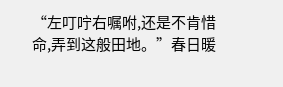“左叮咛右嘱咐,还是不肯惜命,弄到这般田地。”春日暖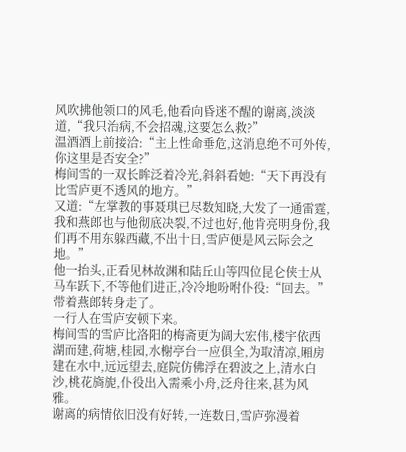风吹拂他领口的风毛,他看向昏迷不醒的谢离,淡淡道,“我只治病,不会招魂,这要怎么救?”
温酒酒上前接洽:“主上性命垂危,这消息绝不可外传,你这里是否安全?”
梅间雪的一双长眸泛着冷光,斜斜看她:“天下再没有比雪庐更不透风的地方。”
又道:“左掌教的事聂琪已尽数知晓,大发了一通雷霆,我和燕郎也与他彻底决裂,不过也好,他肯亮明身份,我们再不用东躲西藏,不出十日,雪庐便是风云际会之地。”
他一抬头,正看见林故渊和陆丘山等四位昆仑侠士从马车跃下,不等他们进正,冷冷地吩咐仆役:“回去。”
带着燕郎转身走了。
一行人在雪庐安顿下来。
梅间雪的雪庐比洛阳的梅斋更为阔大宏伟,楼宇依西湖而建,荷塘,桂园,水榭亭台一应俱全,为取清凉,厢房建在水中,远远望去,庭院仿佛浮在碧波之上,清水白沙,桃花旖旎,仆役出入需乘小舟,泛舟往来,甚为风雅。
谢离的病情依旧没有好转,一连数日,雪庐弥漫着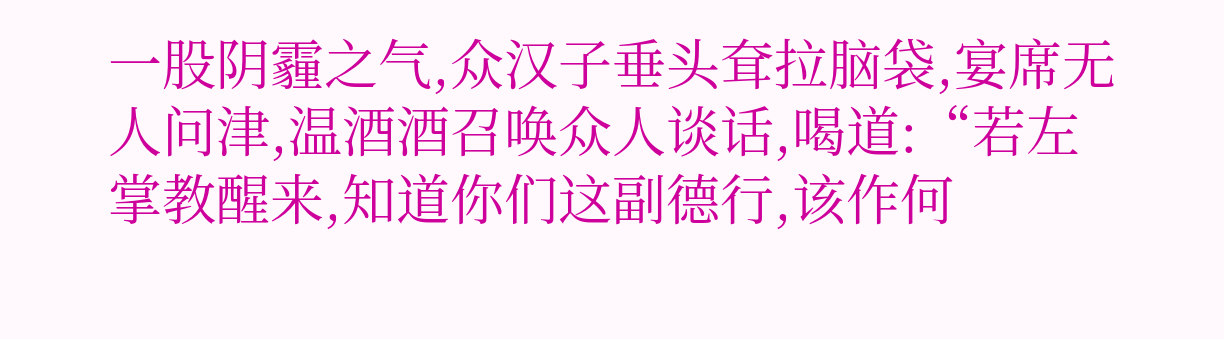一股阴霾之气,众汉子垂头耷拉脑袋,宴席无人问津,温酒酒召唤众人谈话,喝道:“若左掌教醒来,知道你们这副德行,该作何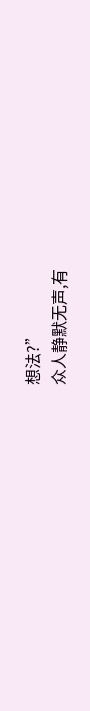想法?”
众人静默无声,有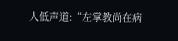人低声道:“左掌教尚在病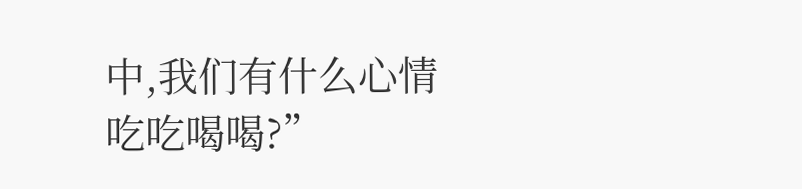中,我们有什么心情吃吃喝喝?”